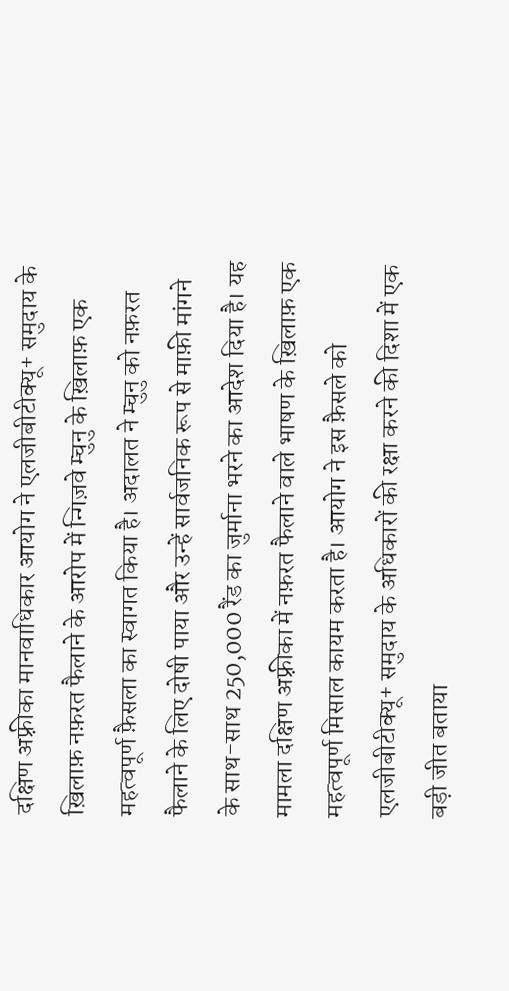दक्षिण अफ़्रीका मानवाधिकार आयोग ने एलजीबीटीक्यू+ समुदाय के ख़िलाफ़ नफ़रत फैलाने के आरोप में न्गिज़वे म्चुनु के ख़िलाफ़ एक महत्वपूर्ण फ़ैसला का स्वागत किया है। अदालत ने म्चुनु को नफ़रत फैलाने के लिए दोषी पाया और उन्हें सार्वजनिक रूप से माफ़ी मांगने के साथ-साथ 250,000 रैंड का जुर्माना भरने का आदेश दिया है। यह मामला दक्षिण अफ़्रीका में नफ़रत फैलाने वाले भाषण के ख़िलाफ़ एक महत्वपूर्ण मिसाल कायम करता है। आयोग ने इस फ़ैसले को एलजीबीटीक्यू+ समुदाय के अधिकारों की रक्षा करने की दिशा में एक बड़ी जीत बताया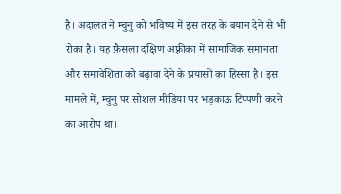है। अदालत ने म्चुनु को भविष्य में इस तरह के बयान देने से भी रोका है। यह फ़ैसला दक्षिण अफ़्रीका में सामाजिक समानता और समावेशिता को बढ़ावा देने के प्रयासों का हिस्सा है। इस मामले में, म्चुनु पर सोशल मीडिया पर भड़काऊ टिप्पणी करने का आरोप था।